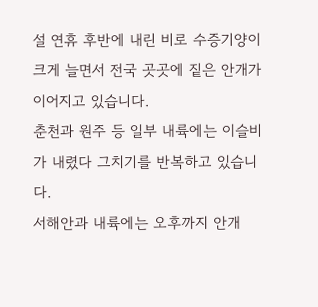설 연휴 후반에 내린 비로 수증기양이 크게 늘면서 전국 곳곳에 짙은 안개가 이어지고 있습니다.
춘천과 원주 등 일부 내륙에는 이슬비가 내렸다 그치기를 반복하고 있습니다.
서해안과 내륙에는 오후까지 안개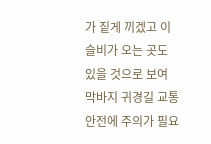가 짙게 끼겠고 이슬비가 오는 곳도 있을 것으로 보여 막바지 귀경길 교통안전에 주의가 필요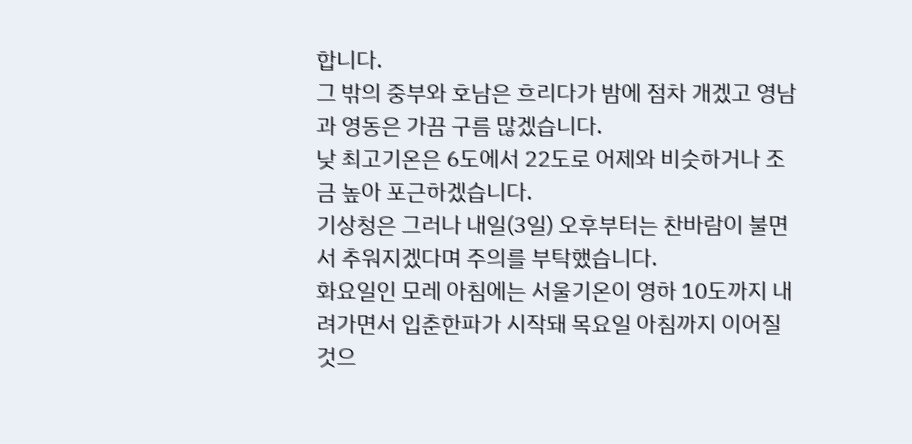합니다.
그 밖의 중부와 호남은 흐리다가 밤에 점차 개겠고 영남과 영동은 가끔 구름 많겠습니다.
낮 최고기온은 6도에서 22도로 어제와 비슷하거나 조금 높아 포근하겠습니다.
기상청은 그러나 내일(3일) 오후부터는 찬바람이 불면서 추워지겠다며 주의를 부탁했습니다.
화요일인 모레 아침에는 서울기온이 영하 10도까지 내려가면서 입춘한파가 시작돼 목요일 아침까지 이어질 것으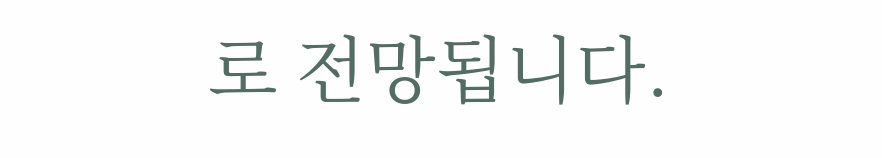로 전망됩니다.